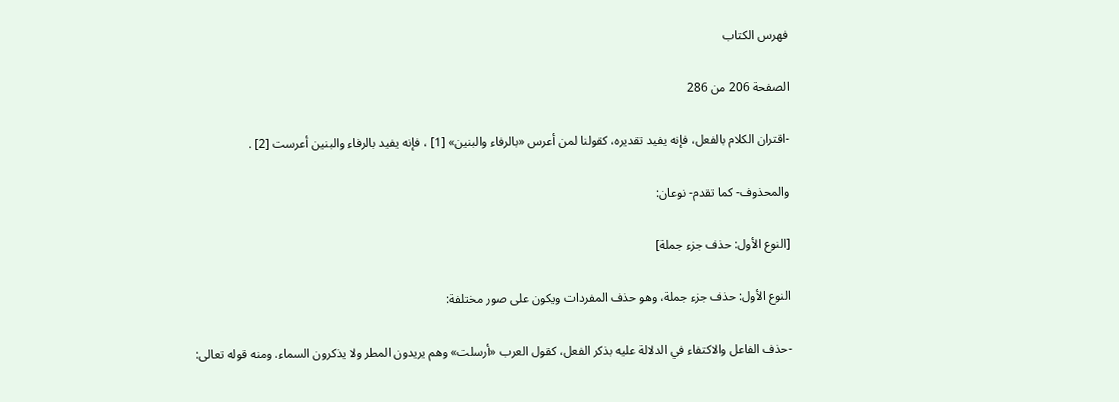فهرس الكتاب

الصفحة 206 من 286

-اقتران الكلام بالفعل، فإنه يفيد تقديره، كقولنا لمن أعرس «بالرفاء والبنين» [1] ، فإنه يفيد بالرفاء والبنين أعرست [2] .

والمحذوف- كما تقدم- نوعان:

[النوع الأول: حذف جزء جملة]

النوع الأول: حذف جزء جملة، وهو حذف المفردات ويكون على صور مختلفة:

-حذف الفاعل والاكتفاء في الدلالة عليه بذكر الفعل، كقول العرب «أرسلت» وهم يريدون المطر ولا يذكرون السماء. ومنه قوله تعالى: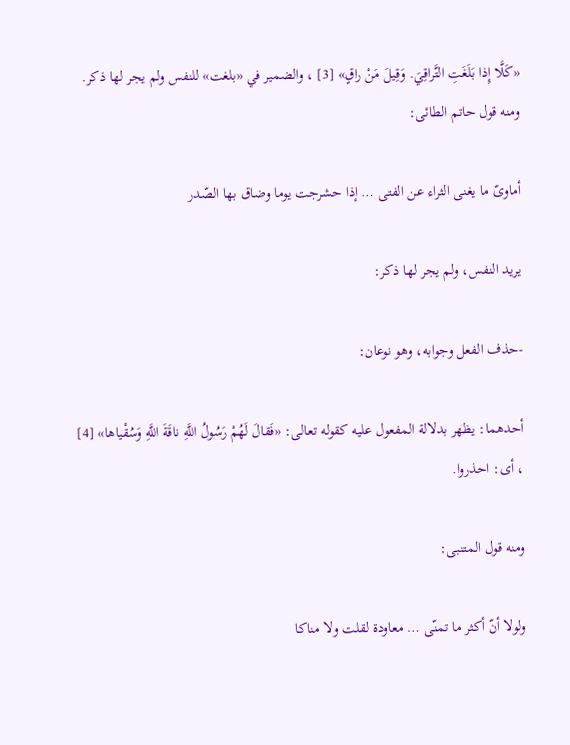«كَلَّا إِذا بَلَغَتِ التَّراقِيَ. وَقِيلَ مَنْ راقٍ» [3] ، والضمير في «بلغت» للنفس ولم يجر لها ذكر. ومنه قول حاتم الطائى:

أماوىّ ما يغنى الثراء عن الفتى … إذا حشرجت يوما وضاق بها الصّدر

يريد النفس، ولم يجر لها ذكر:

-حذف الفعل وجوابه، وهو نوعان:

أحدهما: يظهر بدلالة المفعول عليه كقوله تعالى: «فَقالَ لَهُمْ رَسُولُ اللَّهِ ناقَةَ اللَّهِ وَسُقْياها» [4] ، أى: احذروا.

ومنه قول المتنبى:

ولولا أنّ أكثر ما تمنّى … معاودة لقلت ولا مناكا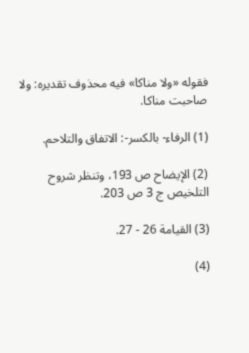فقوله «ولا مناكا» فيه محذوف تقديره: ولا صاحبت مناكا.

(1) الرفاء- بالكسر-: الاتفاق والتلاحم.

(2) الإيضاح ص 193، وتنظر شروح التلخيص ج 3 ص 203.

(3) القيامة 26 - 27.

(4)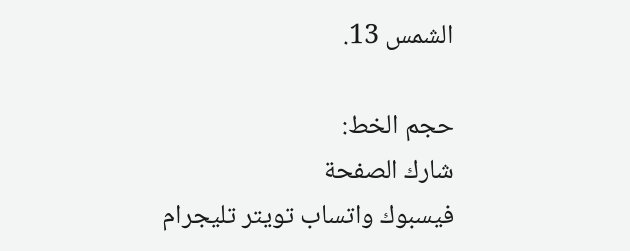الشمس 13.

حجم الخط:
شارك الصفحة
فيسبوك واتساب تويتر تليجرام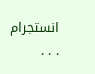انستجرام
. . .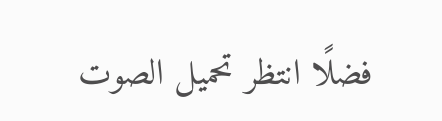فضلًا انتظر تحميل الصوت